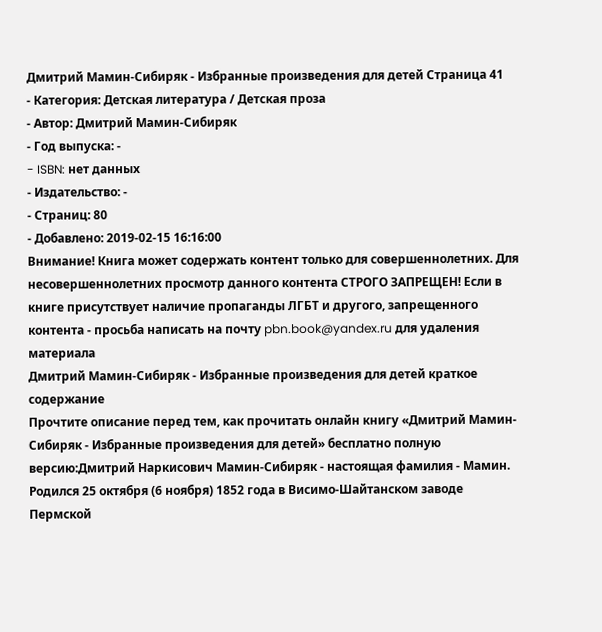Дмитрий Мамин-Сибиряк - Избранные произведения для детей Страница 41
- Категория: Детская литература / Детская проза
- Автор: Дмитрий Мамин-Сибиряк
- Год выпуска: -
- ISBN: нет данных
- Издательство: -
- Страниц: 80
- Добавлено: 2019-02-15 16:16:00
Внимание! Книга может содержать контент только для совершеннолетних. Для несовершеннолетних просмотр данного контента СТРОГО ЗАПРЕЩЕН! Если в книге присутствует наличие пропаганды ЛГБТ и другого, запрещенного контента - просьба написать на почту pbn.book@yandex.ru для удаления материала
Дмитрий Мамин-Сибиряк - Избранные произведения для детей краткое содержание
Прочтите описание перед тем, как прочитать онлайн книгу «Дмитрий Мамин-Сибиряк - Избранные произведения для детей» бесплатно полную версию:Дмитрий Наркисович Мамин-Сибиряк - настоящая фамилия - Мамин. Родился 25 октября (6 ноября) 1852 года в Висимо-Шайтанском заводе Пермской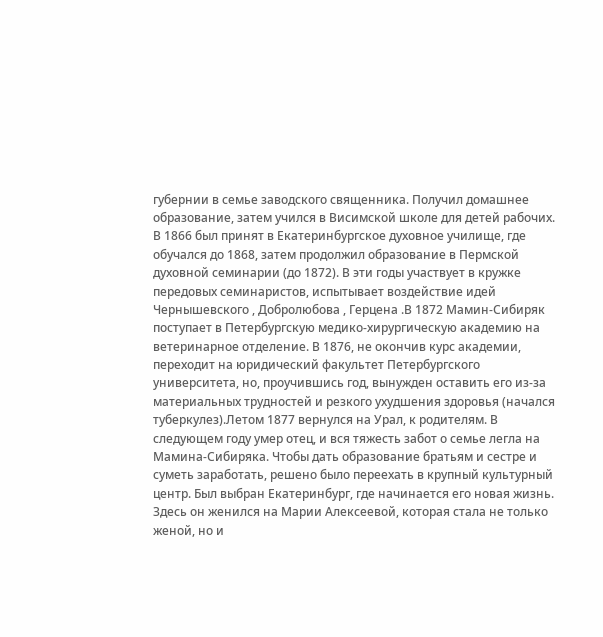губернии в семье заводского священника. Получил домашнее образование, затем учился в Висимской школе для детей рабочих. В 1866 был принят в Екатеринбургское духовное училище, где обучался до 1868, затем продолжил образование в Пермской духовной семинарии (до 1872). В эти годы участвует в кружке передовых семинаристов, испытывает воздействие идей Чернышевского , Добролюбова , Герцена .В 1872 Мамин-Сибиряк поступает в Петербургскую медико-хирургическую академию на ветеринарное отделение. В 1876, не окончив курс академии, переходит на юридический факультет Петербургского университета, но, проучившись год, вынужден оставить его из-за материальных трудностей и резкого ухудшения здоровья (начался туберкулез).Летом 1877 вернулся на Урал, к родителям. В следующем году умер отец, и вся тяжесть забот о семье легла на Мамина-Сибиряка. Чтобы дать образование братьям и сестре и суметь заработать, решено было переехать в крупный культурный центр. Был выбран Екатеринбург, где начинается его новая жизнь. Здесь он женился на Марии Алексеевой, которая стала не только женой, но и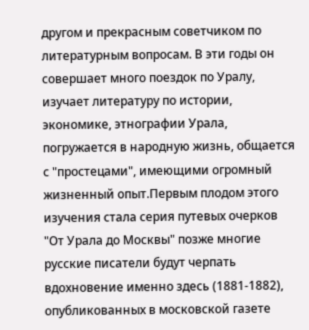другом и прекрасным советчиком по литературным вопросам. В эти годы он совершает много поездок по Уралу, изучает литературу по истории, экономике, этнографии Урала, погружается в народную жизнь, общается с "простецами", имеющими огромный жизненный опыт.Первым плодом этого изучения стала серия путевых очерков "От Урала до Москвы" позже многие русские писатели будут черпать вдохновение именно здесь (1881-1882), опубликованных в московской газете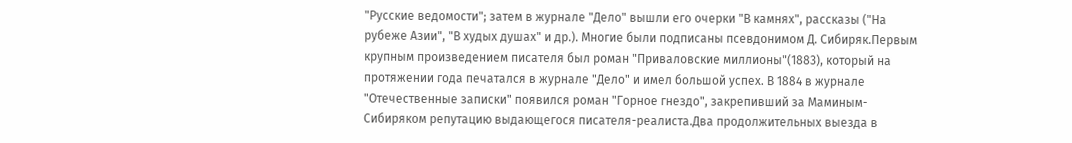"Русские ведомости"; затем в журнале "Дело" вышли его очерки "В камнях", рассказы ("На рубеже Азии", "В худых душах" и др.). Многие были подписаны псевдонимом Д. Сибиряк.Первым крупным произведением писателя был роман "Приваловские миллионы"(1883), который на протяжении года печатался в журнале "Дело" и имел большой успех. В 1884 в журнале "Отечественные записки" появился роман "Горное гнездо", закрепивший за Маминым-Сибиряком репутацию выдающегося писателя-реалиста.Два продолжительных выезда в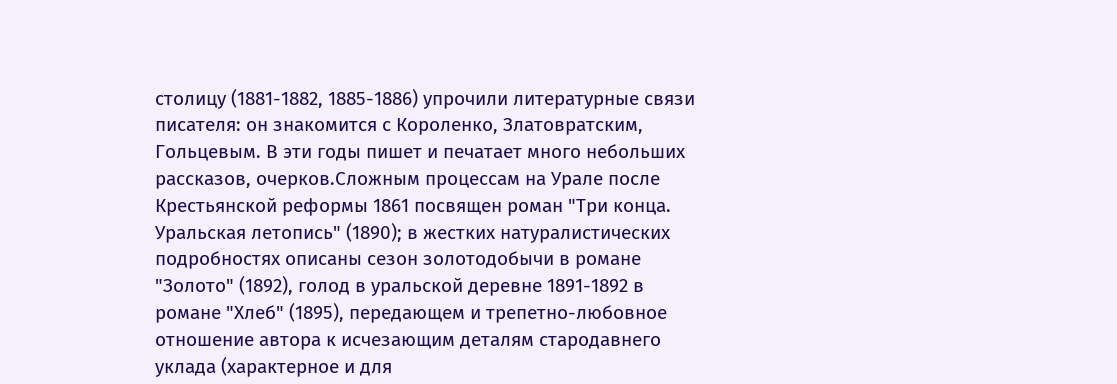столицу (1881-1882, 1885-1886) упрочили литературные связи писателя: он знакомится с Короленко, Златовратским, Гольцевым. В эти годы пишет и печатает много небольших рассказов, очерков.Сложным процессам на Урале после Крестьянской реформы 1861 посвящен роман "Три конца. Уральская летопись" (1890); в жестких натуралистических подробностях описаны сезон золотодобычи в романе "Золото" (1892), голод в уральской деревне 1891-1892 в романе "Хлеб" (1895), передающем и трепетно-любовное отношение автора к исчезающим деталям стародавнего уклада (характерное и для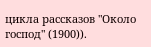цикла рассказов "Около господ" (1900)).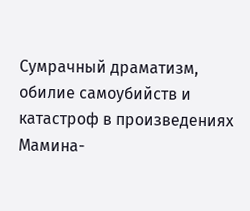Сумрачный драматизм, обилие самоубийств и катастроф в произведениях Мамина-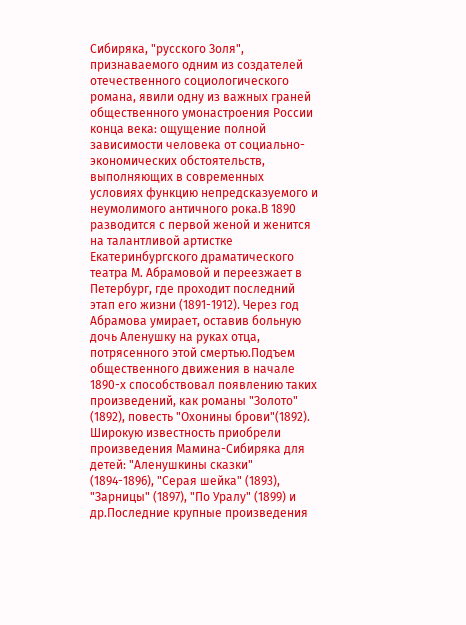Сибиряка, "русского Золя", признаваемого одним из создателей отечественного социологического романа, явили одну из важных граней общественного умонастроения России конца века: ощущение полной зависимости человека от социально-экономических обстоятельств, выполняющих в современных условиях функцию непредсказуемого и неумолимого античного рока.В 1890 разводится с первой женой и женится на талантливой артистке Екатеринбургского драматического театра М. Абрамовой и переезжает в Петербург, где проходит последний этап его жизни (1891-1912). Через год Абрамова умирает, оставив больную дочь Аленушку на руках отца, потрясенного этой смертью.Подъем общественного движения в начале 1890-х способствовал появлению таких произведений, как романы "Золото" (1892), повесть "Охонины брови"(1892). Широкую известность приобрели произведения Мамина-Сибиряка для детей: "Аленушкины сказки" (1894-1896), "Серая шейка" (1893), "Зарницы" (1897), "По Уралу" (1899) и др.Последние крупные произведения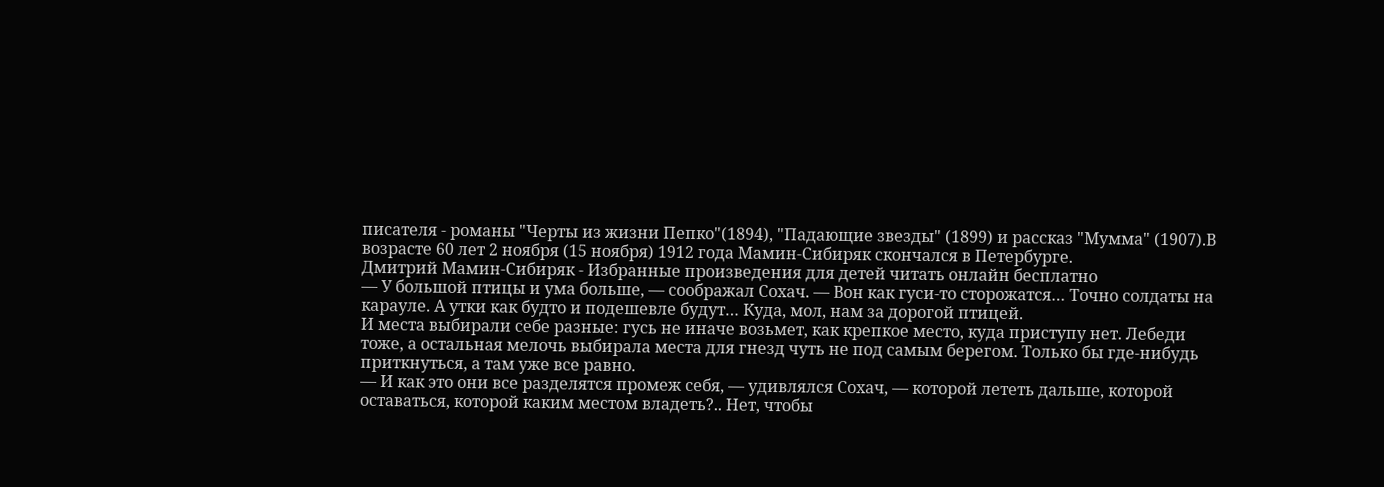писателя - романы "Черты из жизни Пепко"(1894), "Падающие звезды" (1899) и рассказ "Мумма" (1907).В возрасте 60 лет 2 ноября (15 ноября) 1912 года Мамин-Сибиряк скончался в Петербурге.
Дмитрий Мамин-Сибиряк - Избранные произведения для детей читать онлайн бесплатно
— У большой птицы и ума больше, — соображал Сохач. — Вон как гуси-то сторожатся… Точно солдаты на карауле. А утки как будто и подешевле будут… Куда, мол, нам за дорогой птицей.
И места выбирали себе разные: гусь не иначе возьмет, как крепкое место, куда приступу нет. Лебеди тоже, а остальная мелочь выбирала места для гнезд чуть не под самым берегом. Только бы где-нибудь приткнуться, а там уже все равно.
— И как это они все разделятся промеж себя, — удивлялся Сохач, — которой лететь дальше, которой оставаться, которой каким местом владеть?.. Нет, чтобы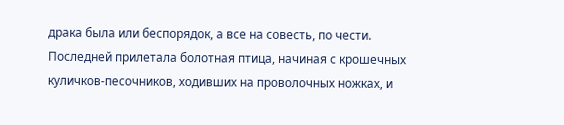драка была или беспорядок, а все на совесть, по чести.
Последней прилетала болотная птица, начиная с крошечных куличков-песочников, ходивших на проволочных ножках, и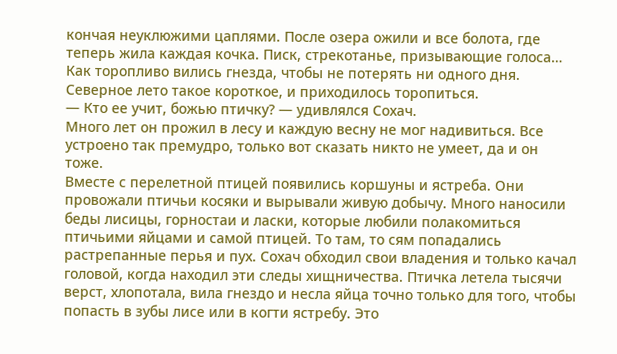кончая неуклюжими цаплями. После озера ожили и все болота, где теперь жила каждая кочка. Писк, стрекотанье, призывающие голоса… Как торопливо вились гнезда, чтобы не потерять ни одного дня. Северное лето такое короткое, и приходилось торопиться.
— Кто ее учит, божью птичку? — удивлялся Сохач.
Много лет он прожил в лесу и каждую весну не мог надивиться. Все устроено так премудро, только вот сказать никто не умеет, да и он тоже.
Вместе с перелетной птицей появились коршуны и ястреба. Они провожали птичьи косяки и вырывали живую добычу. Много наносили беды лисицы, горностаи и ласки, которые любили полакомиться птичьими яйцами и самой птицей. То там, то сям попадались растрепанные перья и пух. Сохач обходил свои владения и только качал головой, когда находил эти следы хищничества. Птичка летела тысячи верст, хлопотала, вила гнездо и несла яйца точно только для того, чтобы попасть в зубы лисе или в когти ястребу. Это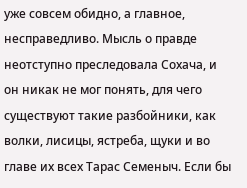уже совсем обидно, а главное, несправедливо. Мысль о правде неотступно преследовала Сохача, и он никак не мог понять, для чего существуют такие разбойники, как волки, лисицы, ястреба, щуки и во главе их всех Тарас Семеныч. Если бы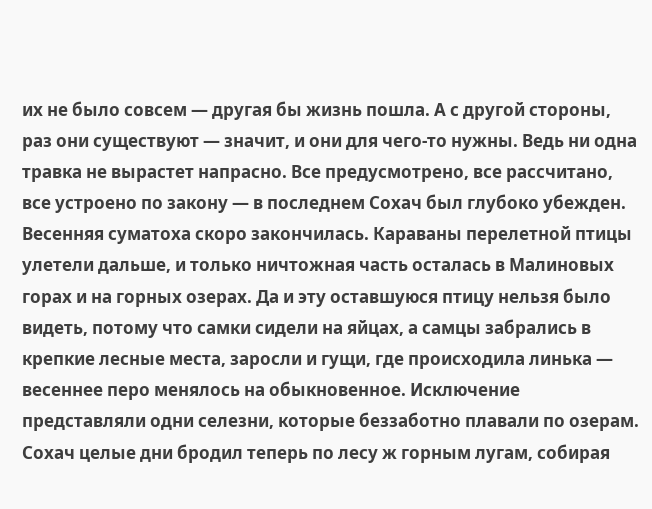их не было совсем — другая бы жизнь пошла. А с другой стороны, раз они существуют — значит, и они для чего-то нужны. Ведь ни одна травка не вырастет напрасно. Все предусмотрено, все рассчитано, все устроено по закону — в последнем Сохач был глубоко убежден.
Весенняя суматоха скоро закончилась. Караваны перелетной птицы улетели дальше, и только ничтожная часть осталась в Малиновых горах и на горных озерах. Да и эту оставшуюся птицу нельзя было видеть, потому что самки сидели на яйцах, а самцы забрались в крепкие лесные места, заросли и гущи, где происходила линька — весеннее перо менялось на обыкновенное. Исключение представляли одни селезни, которые беззаботно плавали по озерам. Сохач целые дни бродил теперь по лесу ж горным лугам, собирая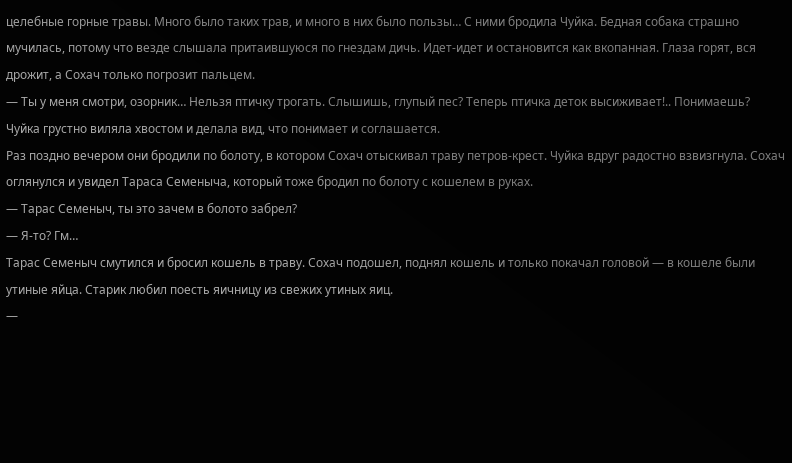целебные горные травы. Много было таких трав, и много в них было пользы… С ними бродила Чуйка. Бедная собака страшно мучилась, потому что везде слышала притаившуюся по гнездам дичь. Идет-идет и остановится как вкопанная. Глаза горят, вся дрожит, а Сохач только погрозит пальцем.
— Ты у меня смотри, озорник… Нельзя птичку трогать. Слышишь, глупый пес? Теперь птичка деток высиживает!.. Понимаешь?
Чуйка грустно виляла хвостом и делала вид, что понимает и соглашается.
Раз поздно вечером они бродили по болоту, в котором Сохач отыскивал траву петров-крест. Чуйка вдруг радостно взвизгнула. Сохач оглянулся и увидел Тараса Семеныча, который тоже бродил по болоту с кошелем в руках.
— Тарас Семеныч, ты это зачем в болото забрел?
— Я-то? Гм…
Тарас Семеныч смутился и бросил кошель в траву. Сохач подошел, поднял кошель и только покачал головой — в кошеле были утиные яйца. Старик любил поесть яичницу из свежих утиных яиц.
—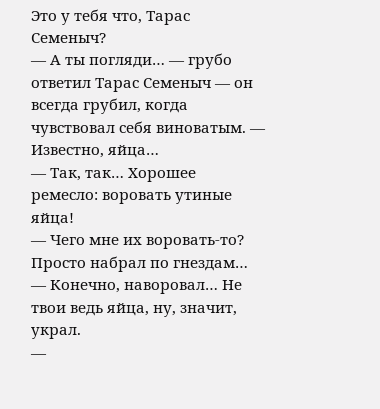Это у тебя что, Тарас Семеныч?
— А ты погляди… — грубо ответил Тарас Семеныч — он всегда грубил, когда чувствовал себя виноватым. — Известно, яйца…
— Так, так… Хорошее ремесло: воровать утиные яйца!
— Чего мне их воровать-то? Просто набрал по гнездам…
— Конечно, наворовал… Не твои ведь яйца, ну, значит, украл.
—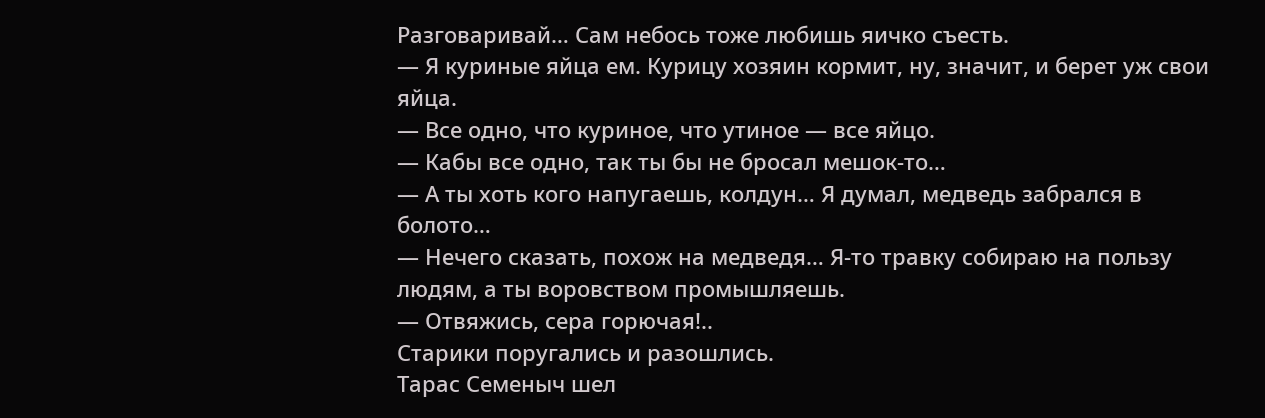Разговаривай… Сам небось тоже любишь яичко съесть.
— Я куриные яйца ем. Курицу хозяин кормит, ну, значит, и берет уж свои яйца.
— Все одно, что куриное, что утиное — все яйцо.
— Кабы все одно, так ты бы не бросал мешок-то…
— А ты хоть кого напугаешь, колдун… Я думал, медведь забрался в болото…
— Нечего сказать, похож на медведя… Я-то травку собираю на пользу людям, а ты воровством промышляешь.
— Отвяжись, сера горючая!..
Старики поругались и разошлись.
Тарас Семеныч шел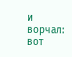и ворчал: вот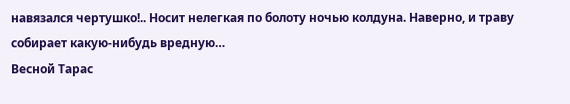навязался чертушко!.. Носит нелегкая по болоту ночью колдуна. Наверно, и траву собирает какую-нибудь вредную…
Весной Тарас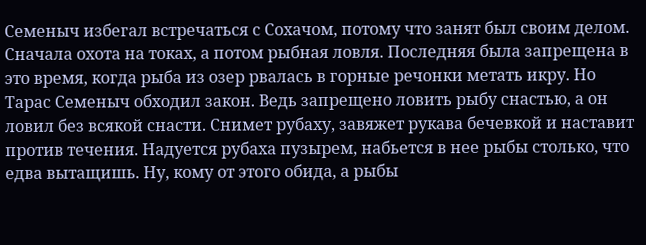Семеныч избегал встречаться с Сохачом, потому что занят был своим делом. Сначала охота на токах, а потом рыбная ловля. Последняя была запрещена в это время, когда рыба из озер рвалась в горные речонки метать икру. Но Тарас Семеныч обходил закон. Ведь запрещено ловить рыбу снастью, а он ловил без всякой снасти. Снимет рубаху, завяжет рукава бечевкой и наставит против течения. Надуется рубаха пузырем, набьется в нее рыбы столько, что едва вытащишь. Ну, кому от этого обида, а рыбы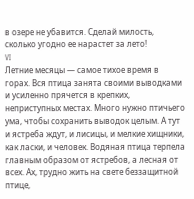в озере не убавится. Сделай милость, сколько угодно ее нарастет за лето!
VI
Летние месяцы — самое тихое время в горах. Вся птица занята своими выводками и усиленно прячется в крепких, неприступных местах. Много нужно птичьего ума, чтобы сохранить выводок целым. А тут и ястреба ждут, и лисицы, и мелкие хищники, как ласки, и человек. Водяная птица терпела главным образом от ястребов, а лесная от всех. Ах, трудно жить на свете беззащитной птице,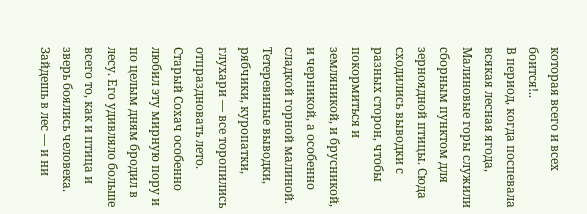которая всего и всех боится!..
В период, когда поспевала всякая лесная ягода, Малиновые горы служили сборным пунктом для зерноядной птицы. Сюда сходились выводки с разных сторон, чтобы покормиться и земляникой, и брусникой, и черникой, а особенно сладкой горной малиной. Тетеревиные выводки, рябчики, куропатки, глухари — все торопились отпраздновать лето. Старый Сохач особенно любил эту мирную пору и по целым дням бродил в лесу. Его удивляло больше всего то, как и птица и зверь боялись человека. Зайдешь в лес — и ни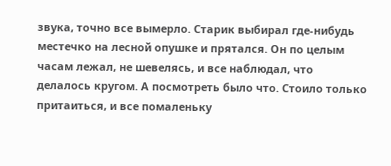звука, точно все вымерло. Старик выбирал где-нибудь местечко на лесной опушке и прятался. Он по целым часам лежал, не шевелясь, и все наблюдал, что делалось кругом. А посмотреть было что. Стоило только притаиться, и все помаленьку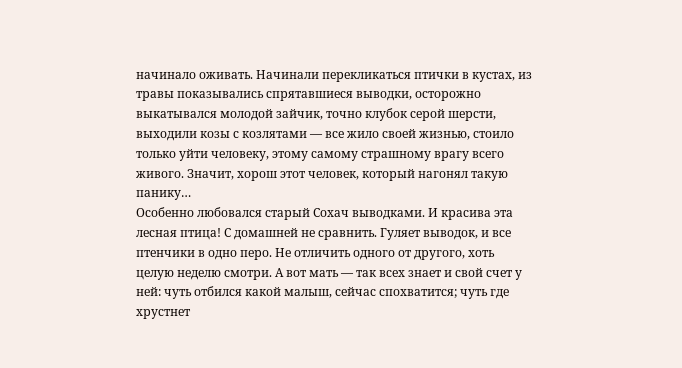начинало оживать. Начинали перекликаться птички в кустах, из травы показывались спрятавшиеся выводки, осторожно выкатывался молодой зайчик, точно клубок серой шерсти, выходили козы с козлятами — все жило своей жизнью, стоило только уйти человеку, этому самому страшному врагу всего живого. Значит, хорош этот человек, который нагонял такую панику…
Особенно любовался старый Сохач выводками. И красива эта лесная птица! С домашней не сравнить. Гуляет выводок, и все птенчики в одно перо. Не отличить одного от другого, хоть целую неделю смотри. А вот мать — так всех знает и свой счет у ней: чуть отбился какой малыш, сейчас спохватится; чуть где хрустнет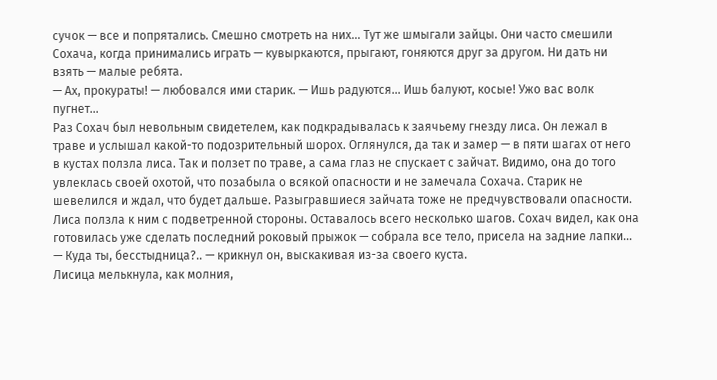сучок — все и попрятались. Смешно смотреть на них… Тут же шмыгали зайцы. Они часто смешили Сохача, когда принимались играть — кувыркаются, прыгают, гоняются друг за другом. Ни дать ни взять — малые ребята.
— Ах, прокураты! — любовался ими старик. — Ишь радуются… Ишь балуют, косые! Ужо вас волк пугнет…
Раз Сохач был невольным свидетелем, как подкрадывалась к заячьему гнезду лиса. Он лежал в траве и услышал какой-то подозрительный шорох. Оглянулся, да так и замер — в пяти шагах от него в кустах ползла лиса. Так и ползет по траве, а сама глаз не спускает с зайчат. Видимо, она до того увлеклась своей охотой, что позабыла о всякой опасности и не замечала Сохача. Старик не шевелился и ждал, что будет дальше. Разыгравшиеся зайчата тоже не предчувствовали опасности. Лиса ползла к ним с подветренной стороны. Оставалось всего несколько шагов. Сохач видел, как она готовилась уже сделать последний роковый прыжок — собрала все тело, присела на задние лапки…
— Куда ты, бесстыдница?.. — крикнул он, выскакивая из-за своего куста.
Лисица мелькнула, как молния,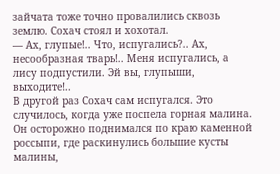зайчата тоже точно провалились сквозь землю. Сохач стоял и хохотал.
— Ах, глупые!.. Что, испугались?.. Ах, несообразная тварь!.. Меня испугались, а лису подпустили. Эй вы, глупыши, выходите!..
В другой раз Сохач сам испугался. Это случилось, когда уже поспела горная малина. Он осторожно поднимался по краю каменной россыпи, где раскинулись большие кусты малины,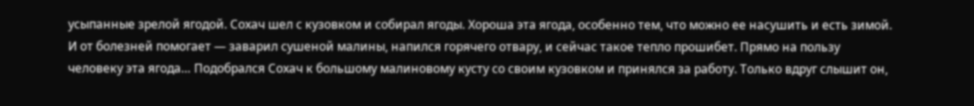усыпанные зрелой ягодой. Сохач шел с кузовком и собирал ягоды. Хороша эта ягода, особенно тем, что можно ее насушить и есть зимой. И от болезней помогает — заварил сушеной малины, напился горячего отвару, и сейчас такое тепло прошибет. Прямо на пользу человеку эта ягода… Подобрался Сохач к большому малиновому кусту со своим кузовком и принялся за работу. Только вдруг слышит он,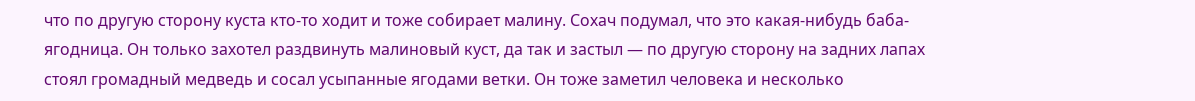что по другую сторону куста кто-то ходит и тоже собирает малину. Сохач подумал, что это какая-нибудь баба-ягодница. Он только захотел раздвинуть малиновый куст, да так и застыл — по другую сторону на задних лапах стоял громадный медведь и сосал усыпанные ягодами ветки. Он тоже заметил человека и несколько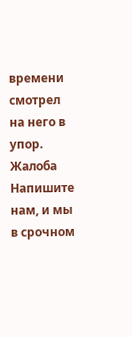времени смотрел на него в упор.
Жалоба
Напишите нам, и мы в срочном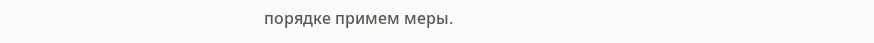порядке примем меры.